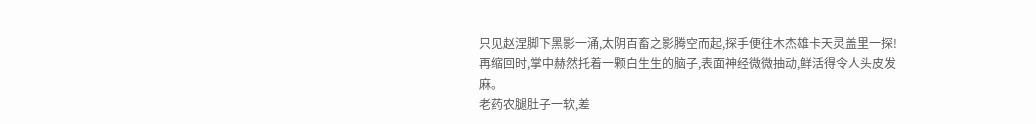只见赵涅脚下黑影一涌,太阴百畜之影腾空而起,探手便往木杰雄卡天灵盖里一探!
再缩回时,掌中赫然托着一颗白生生的脑子,表面神经微微抽动,鲜活得令人头皮发麻。
老药农腿肚子一软,差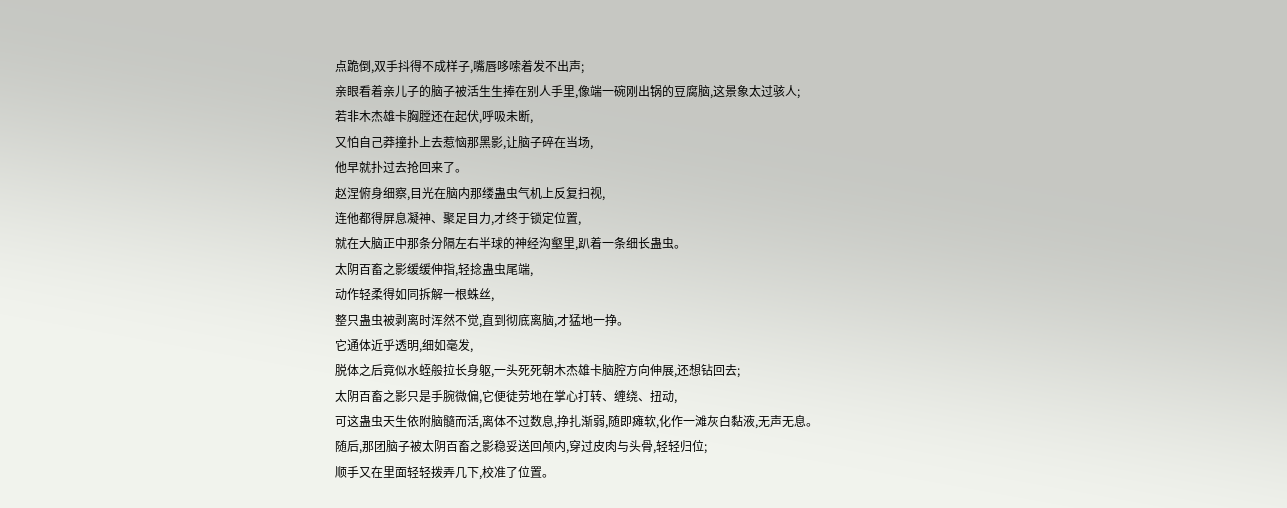点跪倒,双手抖得不成样子,嘴唇哆嗦着发不出声;
亲眼看着亲儿子的脑子被活生生捧在别人手里,像端一碗刚出锅的豆腐脑,这景象太过骇人;
若非木杰雄卡胸膛还在起伏,呼吸未断,
又怕自己莽撞扑上去惹恼那黑影,让脑子碎在当场,
他早就扑过去抢回来了。
赵涅俯身细察,目光在脑内那缕蛊虫气机上反复扫视,
连他都得屏息凝神、聚足目力,才终于锁定位置,
就在大脑正中那条分隔左右半球的神经沟壑里,趴着一条细长蛊虫。
太阴百畜之影缓缓伸指,轻捻蛊虫尾端,
动作轻柔得如同拆解一根蛛丝,
整只蛊虫被剥离时浑然不觉,直到彻底离脑,才猛地一挣。
它通体近乎透明,细如毫发,
脱体之后竟似水蛭般拉长身躯,一头死死朝木杰雄卡脑腔方向伸展,还想钻回去;
太阴百畜之影只是手腕微偏,它便徒劳地在掌心打转、缠绕、扭动,
可这蛊虫天生依附脑髓而活,离体不过数息,挣扎渐弱,随即瘫软,化作一滩灰白黏液,无声无息。
随后,那团脑子被太阴百畜之影稳妥送回颅内,穿过皮肉与头骨,轻轻归位;
顺手又在里面轻轻拨弄几下,校准了位置。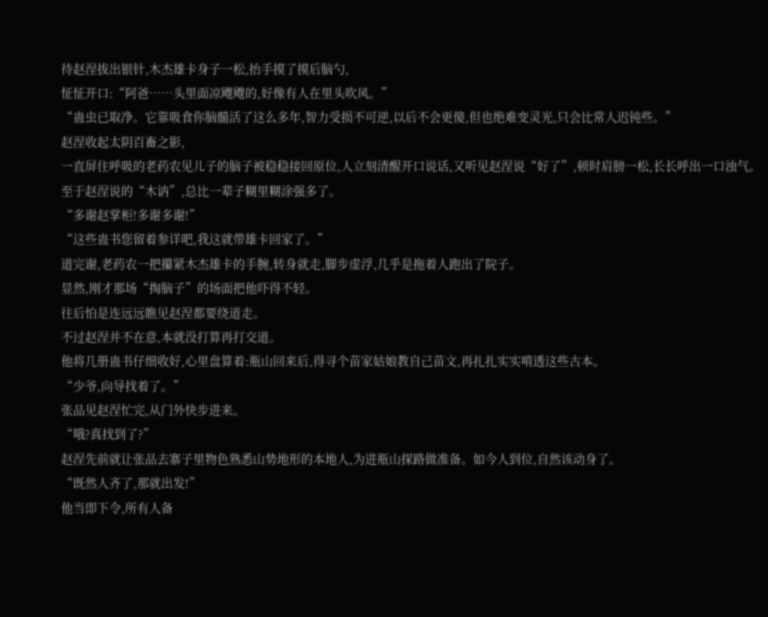待赵涅拔出银针,木杰雄卡身子一松,抬手摸了摸后脑勺,
怔怔开口:“阿爸……头里面凉飕飕的,好像有人在里头吹风。”
“蛊虫已取净。它靠吸食你脑髓活了这么多年,智力受损不可逆,以后不会更傻,但也绝难变灵光,只会比常人迟钝些。”
赵涅收起太阴百畜之影,
一直屏住呼吸的老药农见儿子的脑子被稳稳接回原位,人立刻清醒开口说话,又听见赵涅说“好了”,顿时肩膀一松,长长呼出一口浊气。
至于赵涅说的“木讷”,总比一辈子糊里糊涂强多了。
“多谢赵掌柜!多谢多谢!”
“这些蛊书您留着参详吧,我这就带雄卡回家了。”
道完谢,老药农一把攥紧木杰雄卡的手腕,转身就走,脚步虚浮,几乎是拖着人跑出了院子。
显然,刚才那场“掏脑子”的场面把他吓得不轻。
往后怕是连远远瞧见赵涅都要绕道走。
不过赵涅并不在意,本就没打算再打交道。
他将几册蛊书仔细收好,心里盘算着:瓶山回来后,得寻个苗家姑娘教自己苗文,再扎扎实实啃透这些古本。
“少爷,向导找着了。”
张品见赵涅忙完,从门外快步进来。
“哦?真找到了?”
赵涅先前就让张品去寨子里物色熟悉山势地形的本地人,为进瓶山探路做准备。如今人到位,自然该动身了。
“既然人齐了,那就出发!”
他当即下令,所有人备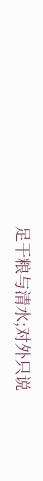足干粮与清水;对外只说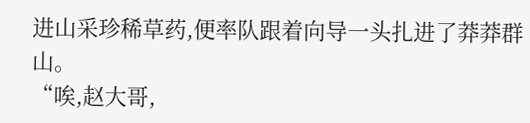进山采珍稀草药,便率队跟着向导一头扎进了莽莽群山。
“唉,赵大哥,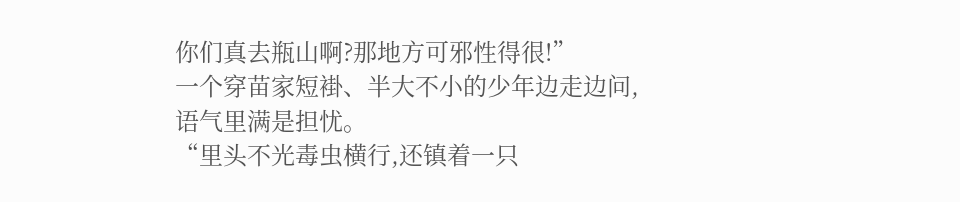你们真去瓶山啊?那地方可邪性得很!”
一个穿苗家短褂、半大不小的少年边走边问,语气里满是担忧。
“里头不光毒虫横行,还镇着一只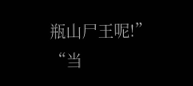瓶山尸王呢!”
“当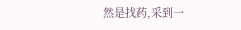然是找药,采到一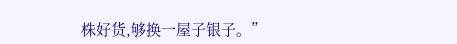株好货,够换一屋子银子。”